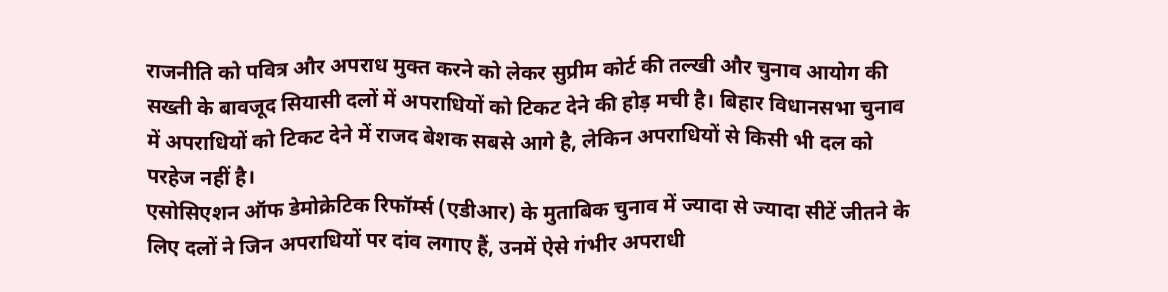राजनीति को पवित्र और अपराध मुक्त करने को लेकर सुप्रीम कोर्ट की तल्खी और चुनाव आयोग की सख्ती के बावजूद सियासी दलों में अपराधियों को टिकट देने की होड़ मची है। बिहार विधानसभा चुनाव में अपराधियों को टिकट देने में राजद बेशक सबसे आगे है, लेकिन अपराधियों से किसी भी दल को परहेज नहीं है।
एसोसिएशन ऑफ डेमोक्रेटिक रिफॉर्म्स (एडीआर) के मुताबिक चुनाव में ज्यादा से ज्यादा सीटें जीतने के लिए दलों ने जिन अपराधियों पर दांव लगाए हैं, उनमें ऐसे गंभीर अपराधी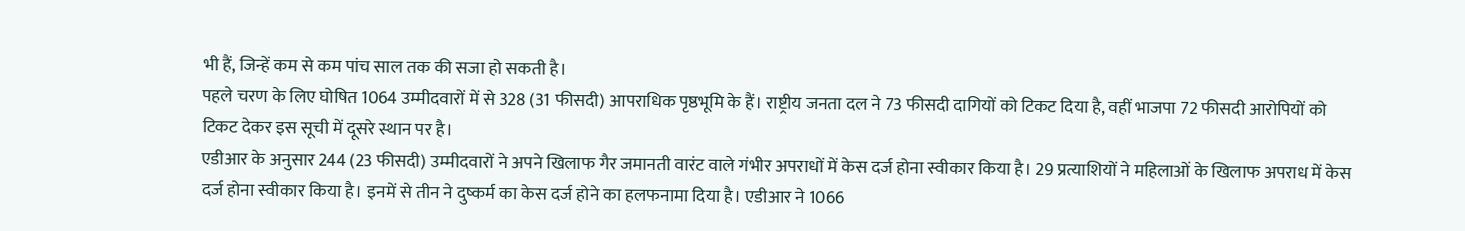भी हैं, जिन्हें कम से कम पांच साल तक की सजा हो सकती है।
पहले चरण के लिए घोषित 1064 उम्मीदवारों में से 328 (31 फीसदी) आपराधिक पृष्ठभूमि के हैं। राष्ट्रीय जनता दल ने 73 फीसदी दागियों को टिकट दिया है, वहीं भाजपा 72 फीसदी आरोपियों को टिकट देकर इस सूची में दूसरे स्थान पर है।
एडीआर के अनुसार 244 (23 फीसदी) उम्मीदवारों ने अपने खिलाफ गैर जमानती वारंट वाले गंभीर अपराधों में केस दर्ज होना स्वीकार किया है। 29 प्रत्याशियों ने महिलाओं के खिलाफ अपराध में केस दर्ज होना स्वीकार किया है। इनमें से तीन ने दुष्कर्म का केस दर्ज होने का हलफनामा दिया है। एडीआर ने 1066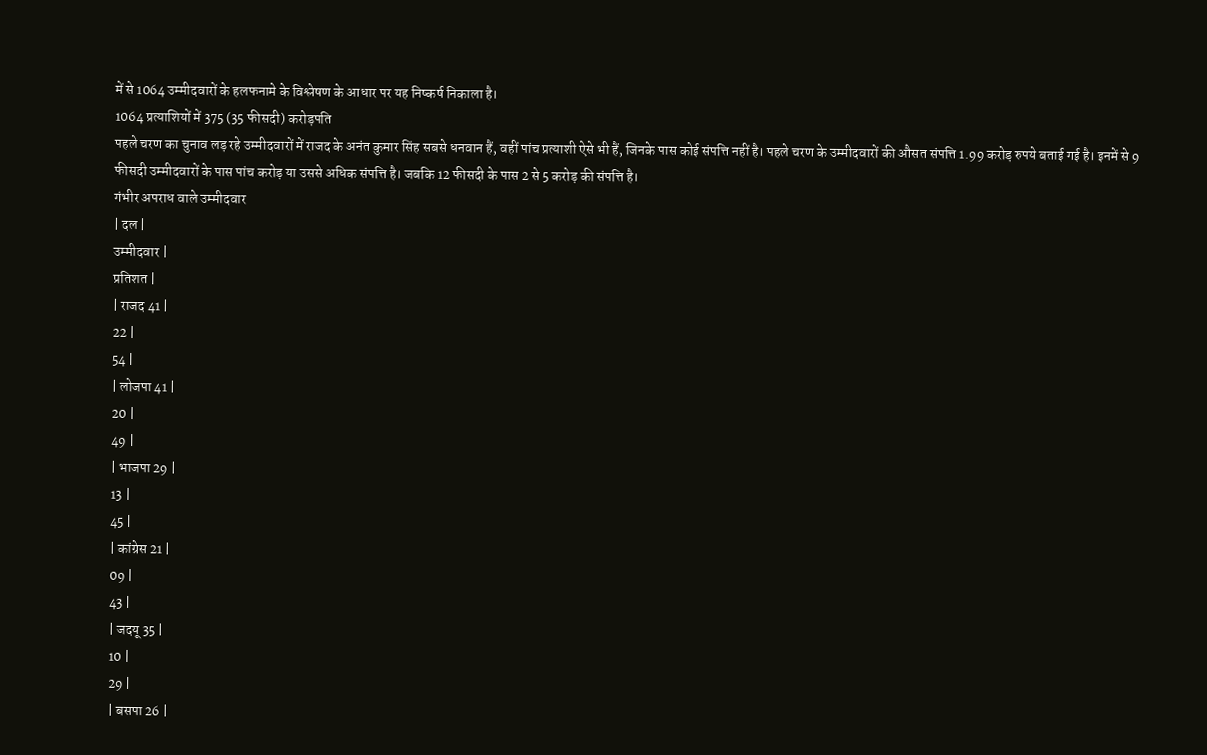में से 1064 उम्मीदवारों के हलफनामे के विश्लेषण के आधार पर यह निष्कर्ष निकाला है।
1064 प्रत्याशियों में 375 (35 फीसदी) करोड़पति
पहले चरण का चुनाव लड़ रहे उम्मीदवारों में राजद के अनंत कुमार सिंह सबसे धनवान हैं, वहीं पांच प्रत्याशी ऐसे भी हैं, जिनके पास कोई संपत्ति नहीं है। पहले चरण के उम्मीदवारों की औसत संपत्ति 1.99 करोड़ रुपये बताई गई है। इनमें से 9 फीसदी उम्मीदवारों के पास पांच करोड़ या उससे अधिक संपत्ति है। जबकि 12 फीसदी के पास 2 से 5 करोड़ की संपत्ति है।
गंभीर अपराध वाले उम्मीदवार
| दल |
उम्मीदवार |
प्रतिशत |
| राजद 41 |
22 |
54 |
| लोजपा 41 |
20 |
49 |
| भाजपा 29 |
13 |
45 |
| कांग्रेस 21 |
09 |
43 |
| जदयू 35 |
10 |
29 |
| बसपा 26 |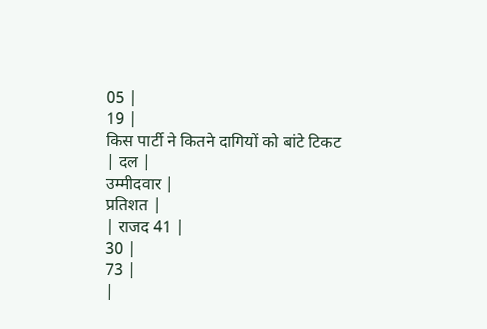05 |
19 |
किस पार्टी ने कितने दागियों को बांटे टिकट
| दल |
उम्मीदवार |
प्रतिशत |
| राजद 41 |
30 |
73 |
|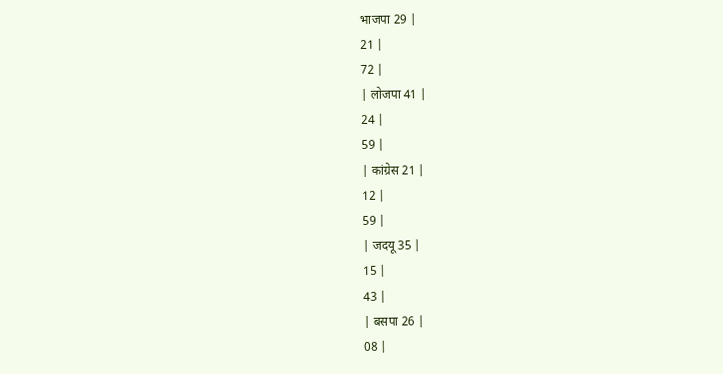भाजपा 29 |
21 |
72 |
| लोजपा 41 |
24 |
59 |
| कांग्रेस 21 |
12 |
59 |
| जदयू 35 |
15 |
43 |
| बसपा 26 |
08 |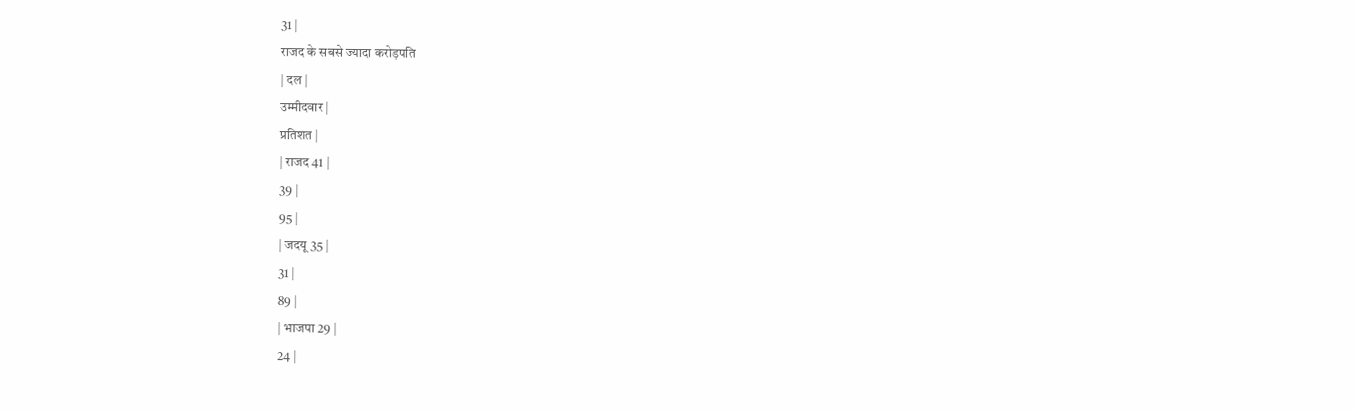31 |
राजद के सबसे ज्यादा करोड़पति
| दल |
उम्मीदवार |
प्रतिशत |
| राजद 41 |
39 |
95 |
| जदयू 35 |
31 |
89 |
| भाजपा 29 |
24 |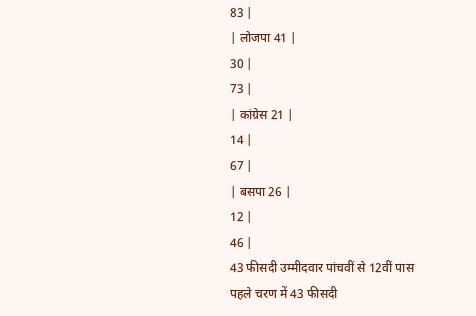83 |
| लोजपा 41 |
30 |
73 |
| कांग्रेस 21 |
14 |
67 |
| बसपा 26 |
12 |
46 |
43 फीसदी उम्मीदवार पांचवीं से 12वीं पास
पहले चरण में 43 फीसदी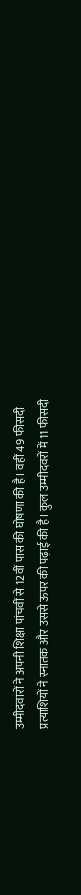उम्मीदवारों ने अपनी शिक्षा पांचवीं से 12वीं पास की घोषणा की है। वहीं 49 फीसदी प्रत्याशियों ने स्नातक और उससे ऊपर की पढ़ाई की है। कुल उम्मीदवरों में 11 फीसदी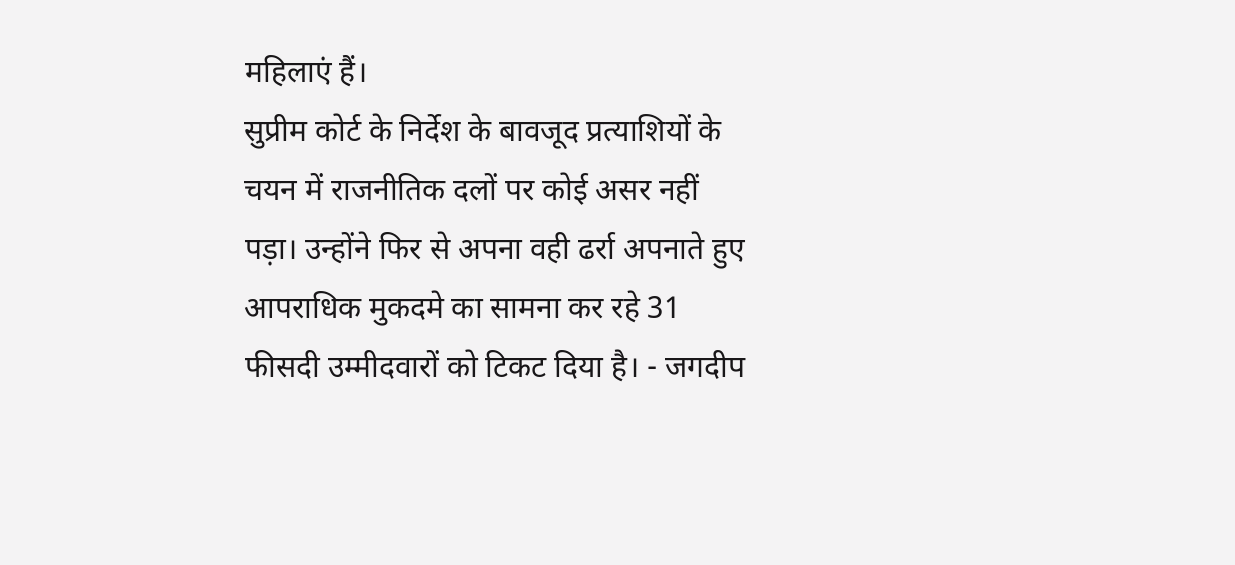महिलाएं हैं।
सुप्रीम कोर्ट के निर्देश के बावजूद प्रत्याशियों के चयन में राजनीतिक दलों पर कोई असर नहीं पड़ा। उन्होंने फिर से अपना वही ढर्रा अपनाते हुए आपराधिक मुकदमे का सामना कर रहे 31 फीसदी उम्मीदवारों को टिकट दिया है। - जगदीप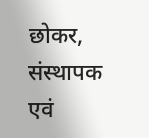छोकर, संस्थापक एवं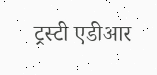ट्रस्टी एडीआर